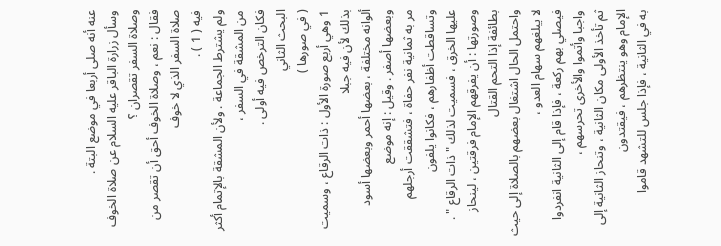عنه أنه صلى أربعا في موضع البتة .
وسأل زرارة الباقر عليه السلام عن صلاة الخوف وصلاة السفر تقصران ؟
فقال : نعم ، وصلاة الخوف أحق أن تقصر من صلاة السفر الذي لا خوف
فيه ( 1 ) .
ولم يشترط الجماعة . ولأن المشقة بالإتمام أكثر من المشقة في السفر ،
فكان الترخص فيه أولى .
البحث الثاني
( في صورها )
1 وهي أربع صورة الأول : ذات الرقاع ، وسميت بذلك لأن فيه جبلا
ألوانه مختلفة ، بعضها أحمر وبعضها أسود وبعضها أصفر . وقيل : إنه موضع
مر به ثمانية نفر حفاة ، فتشققت أرجلهم وتساقطت أظفارهم ، فكانوا يلفون
عليها الخرق ، فسميت لذلك " ذات الرقاع " .
وصورتها : أن يفرقهم الإمام فرقتين ، لينحاز بطائفة إذا التحم القتال
واحتمل الحال اشتغال بعضهم بالصلاة إلى حيث لا يبلغهم سهام العدو ،
فيصلي بهم ركعة ، فإذا قام إلى الثانية انفردوا واجبا وأتموا والأخرى تحرسهم ،
ثم تأخذ الأولى مكان الثانية ، وتنحاز الثانية إلى الإمام وهو ينتظرهم ، فيقتدون
به في الثانية ، فإذا جلس للتشهد قاموا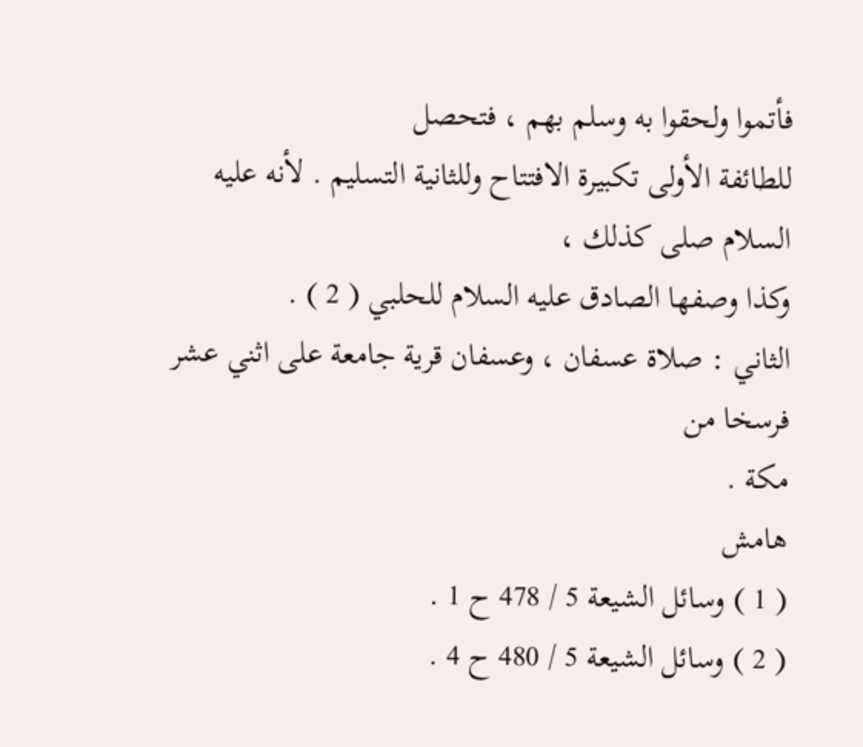فأتموا ولحقوا به وسلم بهم ، فتحصل
للطائفة الأولى تكبيرة الافتتاح وللثانية التسليم . لأنه عليه السلام صلى كذلك ،
وكذا وصفها الصادق عليه السلام للحلبي ( 2 ) .
الثاني : صلاة عسفان ، وعسفان قرية جامعة على اثني عشر فرسخا من
مكة .
هامش
( 1 ) وسائل الشيعة 5 / 478 ح 1 .
( 2 ) وسائل الشيعة 5 / 480 ح 4 .